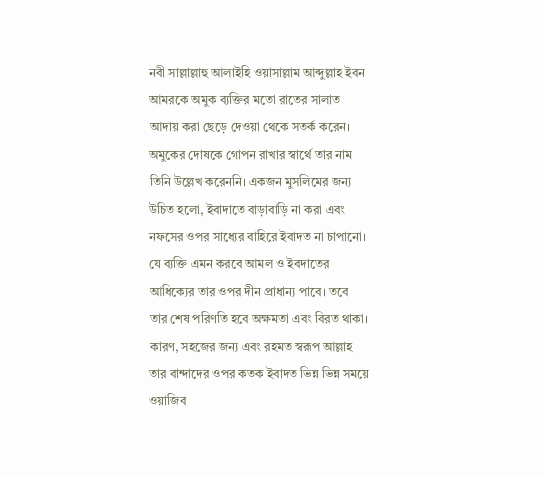নবী সাল্লাল্লাহু আলাইহি ওয়াসাল্লাম আব্দুল্লাহ ইবন আমরকে অমুক ব্যক্তির মতো রাতের সালাত আদায় করা ছেড়ে দেওয়া থেকে সতর্ক করেন। অমুকের দোষকে গোপন রাখার স্বার্থে তার নাম তিনি উল্লেখ করেননি। একজন মুসলিমের জন্য উচিত হলো, ইবাদাতে বাড়াবাড়ি না করা এবং নফসের ওপর সাধ্যের বাহিরে ইবাদত না চাপানো। যে ব্যক্তি এমন করবে আমল ও ইবদাতের আধিক্যের তার ওপর দীন প্রাধান্য পাবে। তবে তার শেষ পরিণতি হবে অক্ষমতা এবং বিরত থাকা। কারণ, সহজের জন্য এবং রহমত স্বরূপ আল্লাহ তার বান্দাদের ওপর কতক ইবাদত ভিন্ন ভিন্ন সময়ে ওয়াজিব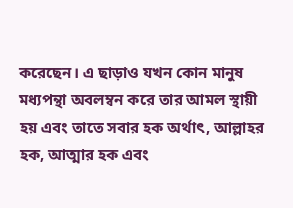করেছেন। এ ছাড়াও যখন কোন মানুষ মধ্যপন্থা অবলম্বন করে তার আমল স্থায়ী হয় এবং তাতে সবার হক অর্থাৎ, আল্লাহর হক, আত্মার হক এবং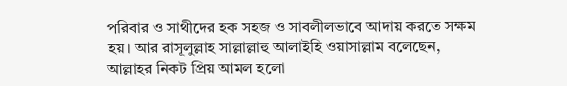পরিবার ও সাথীদের হক সহজ ও সাবলীলভাবে আদায় করতে সক্ষম হয়। আর রাসূলুল্লাহ সাল্লাল্লাহু আলাইহি ওয়াসাল্লাম বলেছেন, আল্লাহর নিকট প্রিয় আমল হলো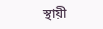স্থায়ী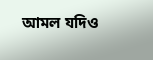আমল যদিও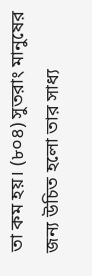তা কম হয়। (৮০৪) সুতরাং মানুষের জন্য উচিত হলো তার সাধ্য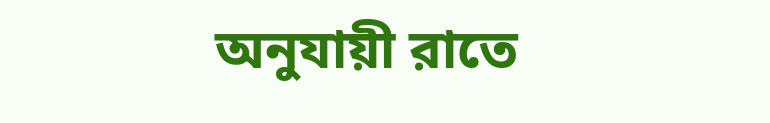অনুযায়ী রাতে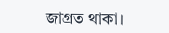জাগ্রত থাকা।